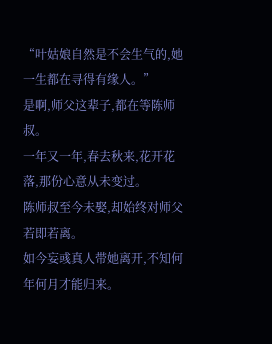“叶姑娘自然是不会生气的,她一生都在寻得有缘人。”
是啊,师父这辈子,都在等陈师叔。
一年又一年,春去秋来,花开花落,那份心意从未变过。
陈师叔至今未娶,却始终对师父若即若离。
如今妄彧真人带她离开,不知何年何月才能归来。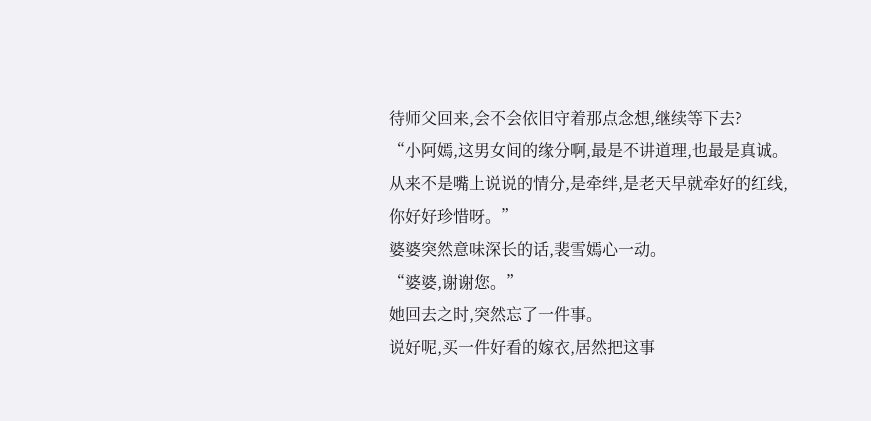待师父回来,会不会依旧守着那点念想,继续等下去?
“小阿嫣,这男女间的缘分啊,最是不讲道理,也最是真诚。从来不是嘴上说说的情分,是牵绊,是老天早就牵好的红线,你好好珍惜呀。”
婆婆突然意味深长的话,裴雪嫣心一动。
“婆婆,谢谢您。”
她回去之时,突然忘了一件事。
说好呢,买一件好看的嫁衣,居然把这事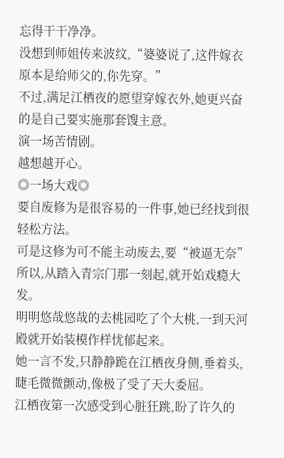忘得干干净净。
没想到师姐传来波纹,“婆婆说了,这件嫁衣原本是给师父的,你先穿。”
不过,满足江栖夜的愿望穿嫁衣外,她更兴奋的是自己要实施那套馊主意。
演一场苦情剧。
越想越开心。
◎一场大戏◎
要自废修为是很容易的一件事,她已经找到很轻松方法。
可是这修为可不能主动废去,要“被逼无奈”
所以,从踏入青宗门那一刻起,就开始戏瘾大发。
明明悠哉悠哉的去桃园吃了个大桃,一到天河殿就开始装模作样忧郁起来。
她一言不发,只静静跪在江栖夜身侧,垂着头,睫毛微微颤动,像极了受了天大委屈。
江栖夜第一次感受到心脏狂跳,盼了许久的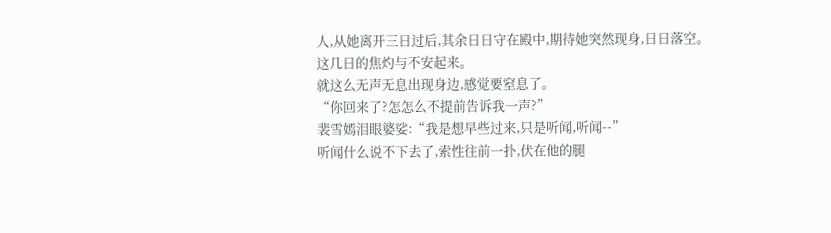人,从她离开三日过后,其余日日守在殿中,期待她突然现身,日日落空。
这几日的焦灼与不安起来。
就这么无声无息出现身边,感觉要窒息了。
“你回来了?怎怎么不提前告诉我一声?”
裴雪嫣泪眼婆娑:“我是想早些过来,只是听闻,听闻--”
听闻什么说不下去了,索性往前一扑,伏在他的腿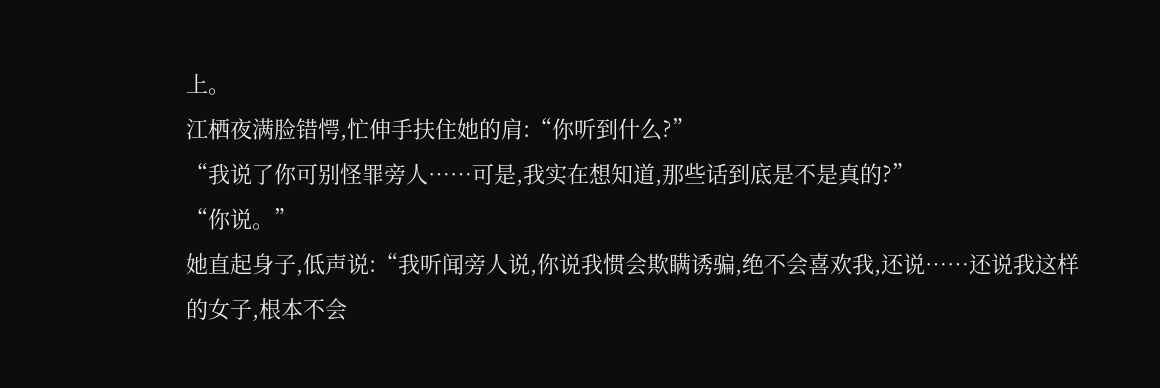上。
江栖夜满脸错愕,忙伸手扶住她的肩:“你听到什么?”
“我说了你可别怪罪旁人……可是,我实在想知道,那些话到底是不是真的?”
“你说。”
她直起身子,低声说:“我听闻旁人说,你说我惯会欺瞒诱骗,绝不会喜欢我,还说……还说我这样的女子,根本不会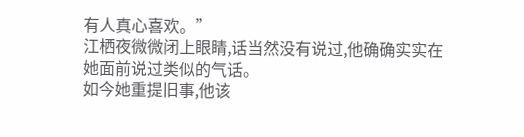有人真心喜欢。”
江栖夜微微闭上眼睛,话当然没有说过,他确确实实在她面前说过类似的气话。
如今她重提旧事,他该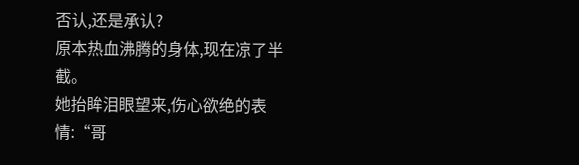否认,还是承认?
原本热血沸腾的身体,现在凉了半截。
她抬眸泪眼望来,伤心欲绝的表情:“哥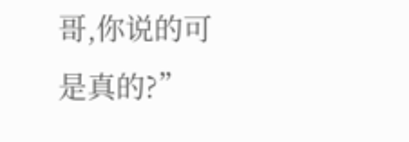哥,你说的可是真的?”